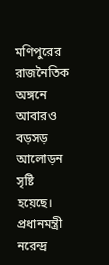মণিপুরের রাজনৈতিক অঙ্গনে আবারও বড়সড় আলোড়ন সৃষ্টি হয়েছে। প্রধানমন্ত্রী নরেন্দ্র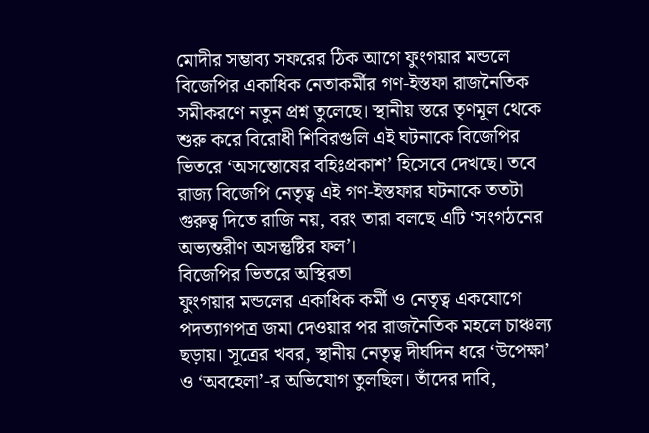মোদীর সম্ভাব্য সফরের ঠিক আগে ফুংগয়ার মন্ডলে বিজেপির একাধিক নেতাকর্মীর গণ-ইস্তফা রাজনৈতিক সমীকরণে নতুন প্রশ্ন তুলেছে। স্থানীয় স্তরে তৃণমূল থেকে শুরু করে বিরোধী শিবিরগুলি এই ঘটনাকে বিজেপির ভিতরে ‘অসন্তোষের বহিঃপ্রকাশ’ হিসেবে দেখছে। তবে রাজ্য বিজেপি নেতৃত্ব এই গণ-ইস্তফার ঘটনাকে ততটা গুরুত্ব দিতে রাজি নয়, বরং তারা বলছে এটি ‘সংগঠনের অভ্যন্তরীণ অসন্তুষ্টির ফল’।
বিজেপির ভিতরে অস্থিরতা
ফুংগয়ার মন্ডলের একাধিক কর্মী ও নেতৃত্ব একযোগে পদত্যাগপত্র জমা দেওয়ার পর রাজনৈতিক মহলে চাঞ্চল্য ছড়ায়। সূত্রের খবর, স্থানীয় নেতৃত্ব দীর্ঘদিন ধরে ‘উপেক্ষা’ ও ‘অবহেলা’-র অভিযোগ তুলছিল। তাঁদের দাবি,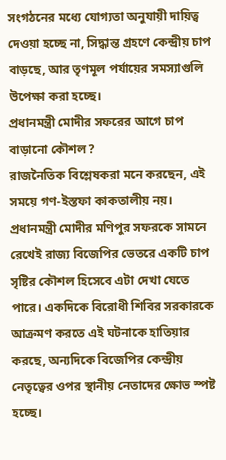সংগঠনের মধ্যে যোগ্যতা অনুযায়ী দায়িত্ব দেওয়া হচ্ছে না, সিদ্ধান্ত গ্রহণে কেন্দ্রীয় চাপ বাড়ছে, আর তৃণমূল পর্যায়ের সমস্যাগুলি উপেক্ষা করা হচ্ছে।
প্রধানমন্ত্রী মোদীর সফরের আগে চাপ বাড়ানো কৌশল?
রাজনৈতিক বিশ্লেষকরা মনে করছেন, এই সময়ে গণ-ইস্তফা কাকতালীয় নয়। প্রধানমন্ত্রী মোদীর মণিপুর সফরকে সামনে রেখেই রাজ্য বিজেপির ভেতরে একটি চাপ সৃষ্টির কৌশল হিসেবে এটা দেখা যেতে পারে। একদিকে বিরোধী শিবির সরকারকে আক্রমণ করতে এই ঘটনাকে হাতিয়ার করছে, অন্যদিকে বিজেপির কেন্দ্রীয় নেতৃত্বের ওপর স্থানীয় নেতাদের ক্ষোভ স্পষ্ট হচ্ছে।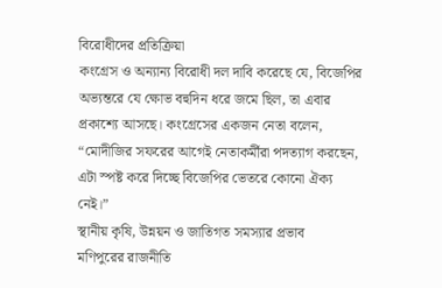বিরোধীদের প্রতিক্রিয়া
কংগ্রেস ও অন্যান্য বিরোধী দল দাবি করেছে যে, বিজেপির অভ্যন্তরে যে ক্ষোভ বহুদিন ধরে জমে ছিল, তা এবার প্রকাশ্যে আসছে। কংগ্রেসের একজন নেতা বলেন, “মোদীজির সফরের আগেই নেতাকর্মীরা পদত্যাগ করছেন, এটা স্পষ্ট করে দিচ্ছে বিজেপির ভেতরে কোনো ঐক্য নেই।”
স্থানীয় কৃষি, উন্নয়ন ও জাতিগত সমস্যার প্রভাব
মণিপুরের রাজনীতি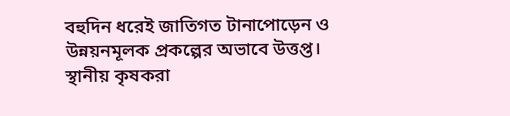বহুদিন ধরেই জাতিগত টানাপোড়েন ও উন্নয়নমূলক প্রকল্পের অভাবে উত্তপ্ত। স্থানীয় কৃষকরা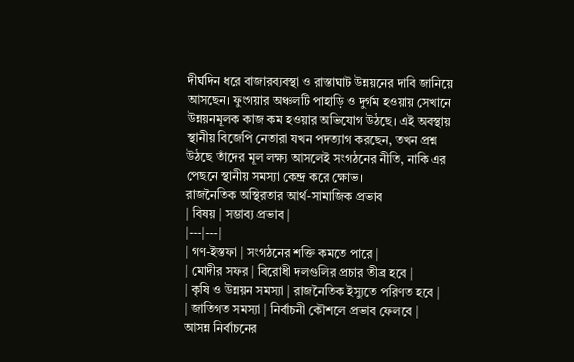দীর্ঘদিন ধরে বাজারব্যবস্থা ও রাস্তাঘাট উন্নয়নের দাবি জানিয়ে আসছেন। ফুংগয়ার অঞ্চলটি পাহাড়ি ও দুর্গম হওয়ায় সেখানে উন্নয়নমূলক কাজ কম হওয়ার অভিযোগ উঠছে। এই অবস্থায় স্থানীয় বিজেপি নেতারা যখন পদত্যাগ করছেন, তখন প্রশ্ন উঠছে তাঁদের মূল লক্ষ্য আসলেই সংগঠনের নীতি, নাকি এর পেছনে স্থানীয় সমস্যা কেন্দ্র করে ক্ষোভ।
রাজনৈতিক অস্থিরতার আর্থ-সামাজিক প্রভাব
| বিষয় | সম্ভাব্য প্রভাব |
|---|---|
| গণ-ইস্তফা | সংগঠনের শক্তি কমতে পারে |
| মোদীর সফর | বিরোধী দলগুলির প্রচার তীব্র হবে |
| কৃষি ও উন্নয়ন সমস্যা | রাজনৈতিক ইস্যুতে পরিণত হবে |
| জাতিগত সমস্যা | নির্বাচনী কৌশলে প্রভাব ফেলবে |
আসন্ন নির্বাচনের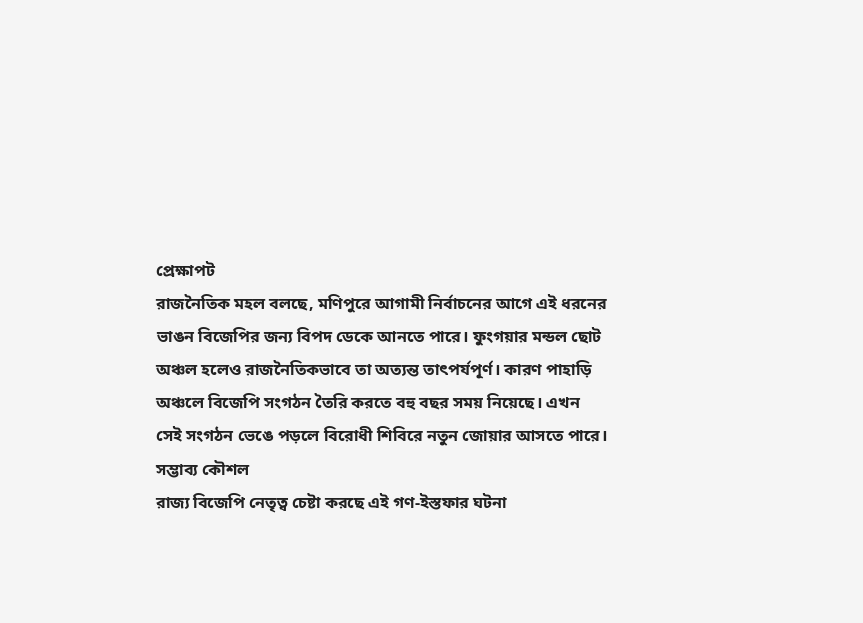প্রেক্ষাপট
রাজনৈতিক মহল বলছে, মণিপুরে আগামী নির্বাচনের আগে এই ধরনের ভাঙন বিজেপির জন্য বিপদ ডেকে আনতে পারে। ফুংগয়ার মন্ডল ছোট অঞ্চল হলেও রাজনৈতিকভাবে তা অত্যন্ত তাৎপর্যপূর্ণ। কারণ পাহাড়ি অঞ্চলে বিজেপি সংগঠন তৈরি করতে বহু বছর সময় নিয়েছে। এখন সেই সংগঠন ভেঙে পড়লে বিরোধী শিবিরে নতুন জোয়ার আসতে পারে।
সম্ভাব্য কৌশল
রাজ্য বিজেপি নেতৃত্ব চেষ্টা করছে এই গণ-ইস্তফার ঘটনা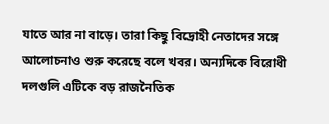যাতে আর না বাড়ে। তারা কিছু বিদ্রোহী নেতাদের সঙ্গে আলোচনাও শুরু করেছে বলে খবর। অন্যদিকে বিরোধী দলগুলি এটিকে বড় রাজনৈতিক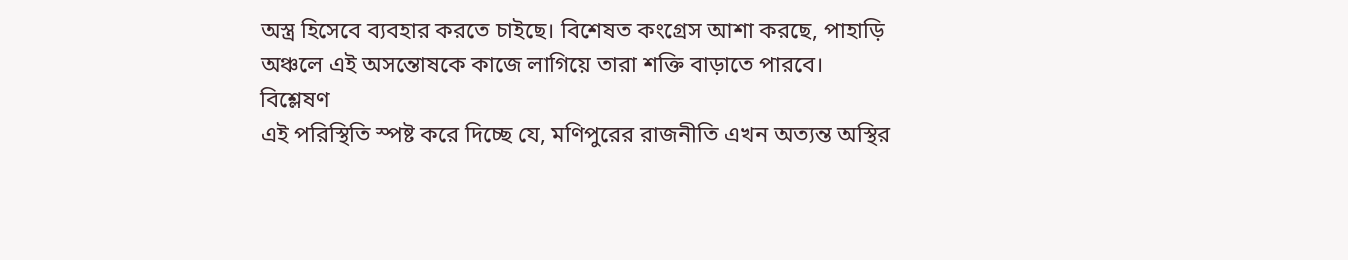অস্ত্র হিসেবে ব্যবহার করতে চাইছে। বিশেষত কংগ্রেস আশা করছে, পাহাড়ি অঞ্চলে এই অসন্তোষকে কাজে লাগিয়ে তারা শক্তি বাড়াতে পারবে।
বিশ্লেষণ
এই পরিস্থিতি স্পষ্ট করে দিচ্ছে যে, মণিপুরের রাজনীতি এখন অত্যন্ত অস্থির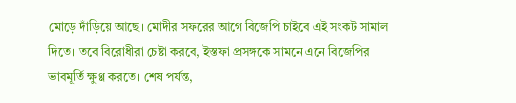মোড়ে দাঁড়িয়ে আছে। মোদীর সফরের আগে বিজেপি চাইবে এই সংকট সামাল দিতে। তবে বিরোধীরা চেষ্টা করবে, ইস্তফা প্রসঙ্গকে সামনে এনে বিজেপির ভাবমূর্তি ক্ষুণ্ণ করতে। শেষ পর্যন্ত,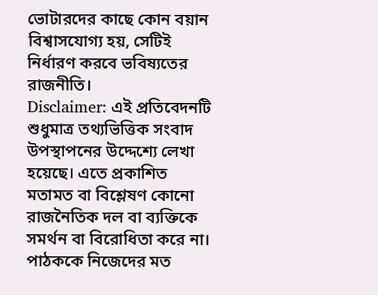ভোটারদের কাছে কোন বয়ান বিশ্বাসযোগ্য হয়, সেটিই নির্ধারণ করবে ভবিষ্যতের রাজনীতি।
Disclaimer: এই প্রতিবেদনটি শুধুমাত্র তথ্যভিত্তিক সংবাদ উপস্থাপনের উদ্দেশ্যে লেখা হয়েছে। এতে প্রকাশিত মতামত বা বিশ্লেষণ কোনো রাজনৈতিক দল বা ব্যক্তিকে সমর্থন বা বিরোধিতা করে না। পাঠককে নিজেদের মত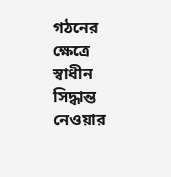গঠনের ক্ষেত্রে স্বাধীন সিদ্ধান্ত নেওয়ার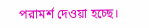পরামর্শ দেওয়া হচ্ছে।